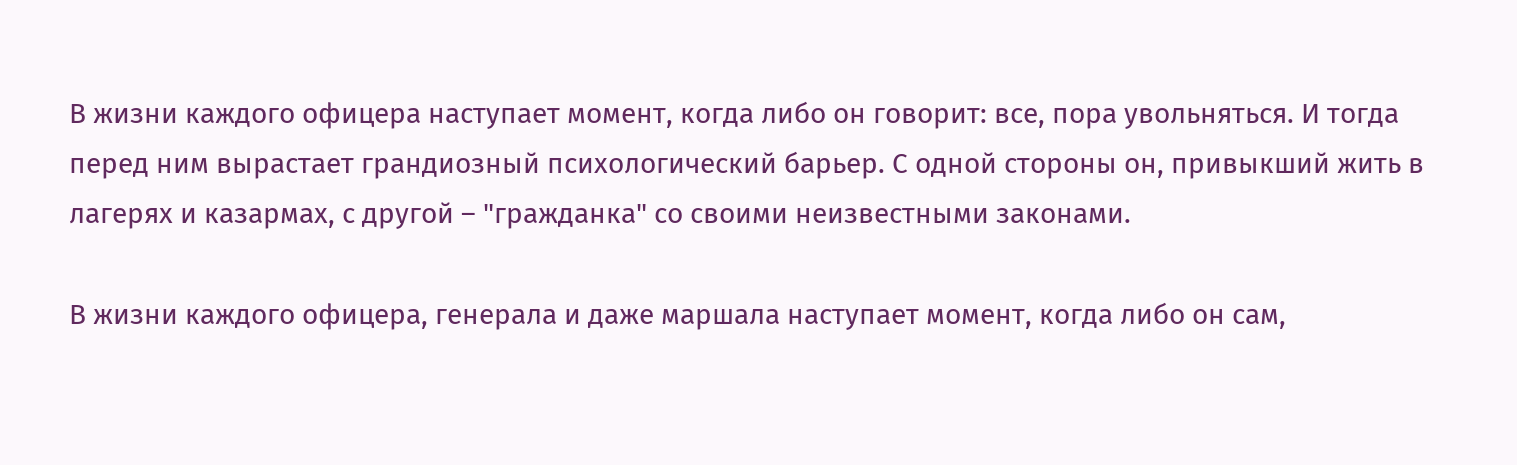В жизни каждого офицера наступает момент, когда либо он говорит: все, пора увольняться. И тогда перед ним вырастает грандиозный психологический барьер. С одной стороны он, привыкший жить в лагерях и казармах, с другой – "гражданка" со своими неизвестными законами.

В жизни каждого офицера, генерала и даже маршала наступает момент, когда либо он сам,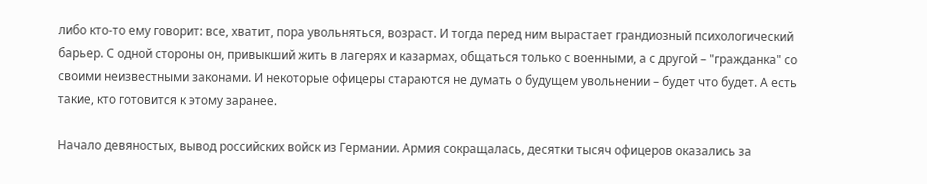либо кто-то ему говорит: все, хватит, пора увольняться, возраст. И тогда перед ним вырастает грандиозный психологический барьер. С одной стороны он, привыкший жить в лагерях и казармах, общаться только с военными, а с другой – "гражданка" со своими неизвестными законами. И некоторые офицеры стараются не думать о будущем увольнении – будет что будет. А есть такие, кто готовится к этому заранее.

Начало девяностых, вывод российских войск из Германии. Армия сокращалась, десятки тысяч офицеров оказались за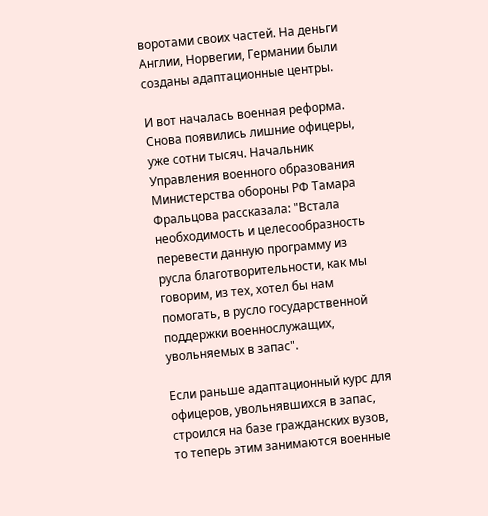воротами своих частей. На деньги Англии, Норвегии, Германии были созданы адаптационные центры.

И вот началась военная реформа. Снова появились лишние офицеры, уже сотни тысяч. Начальник Управления военного образования Министерства обороны РФ Тамара Фральцова рассказала: "Встала необходимость и целесообразность перевести данную программу из русла благотворительности, как мы говорим, из тех, хотел бы нам помогать, в русло государственной поддержки военнослужащих, увольняемых в запас".

Если раньше адаптационный курс для офицеров, увольнявшихся в запас, строился на базе гражданских вузов, то теперь этим занимаются военные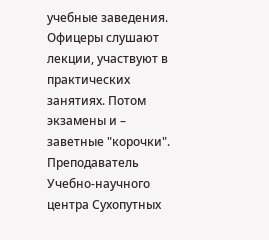учебные заведения. Офицеры слушают лекции, участвуют в практических занятиях. Потом экзамены и – заветные "корочки". Преподаватель Учебно-научного центра Сухопутных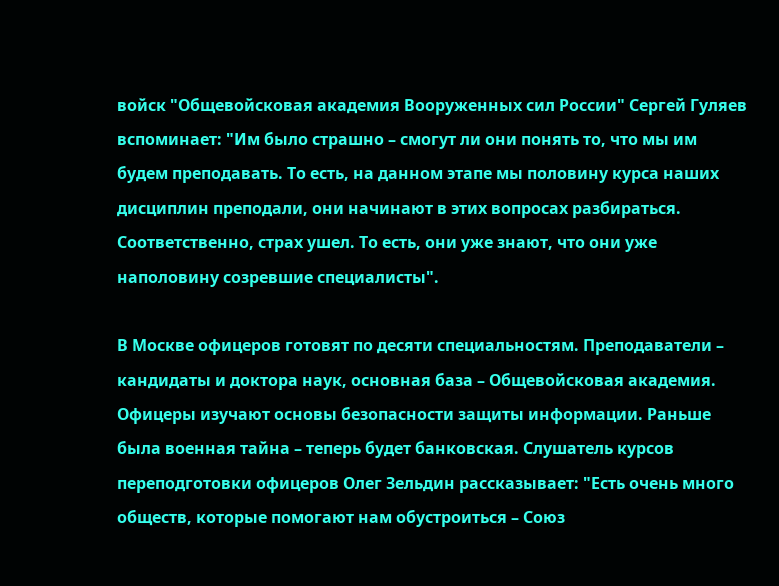войск "Общевойсковая академия Вооруженных сил России" Сергей Гуляев вспоминает: "Им было страшно – смогут ли они понять то, что мы им будем преподавать. То есть, на данном этапе мы половину курса наших дисциплин преподали, они начинают в этих вопросах разбираться. Соответственно, страх ушел. То есть, они уже знают, что они уже наполовину созревшие специалисты".

В Москве офицеров готовят по десяти специальностям. Преподаватели – кандидаты и доктора наук, основная база – Общевойсковая академия. Офицеры изучают основы безопасности защиты информации. Раньше была военная тайна – теперь будет банковская. Слушатель курсов переподготовки офицеров Олег Зельдин рассказывает: "Есть очень много обществ, которые помогают нам обустроиться – Союз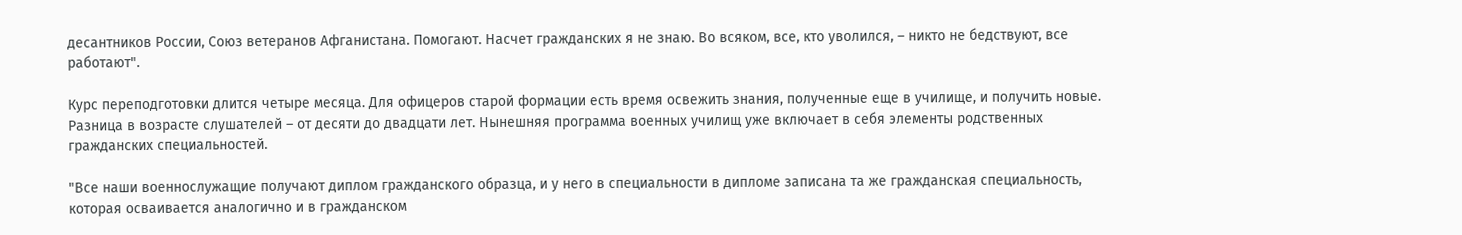десантников России, Союз ветеранов Афганистана. Помогают. Насчет гражданских я не знаю. Во всяком, все, кто уволился, – никто не бедствуют, все работают".

Курс переподготовки длится четыре месяца. Для офицеров старой формации есть время освежить знания, полученные еще в училище, и получить новые. Разница в возрасте слушателей – от десяти до двадцати лет. Нынешняя программа военных училищ уже включает в себя элементы родственных гражданских специальностей.

"Все наши военнослужащие получают диплом гражданского образца, и у него в специальности в дипломе записана та же гражданская специальность, которая осваивается аналогично и в гражданском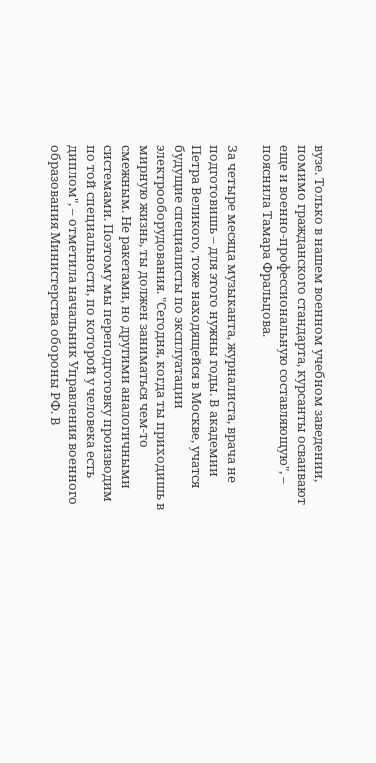вузе. Только в нашем военном учебном заведении, помимо гражданского стандарта, курсанты осваивают еще и военно-профессиональную составляющую", – пояснила Тамара Фральцова.

За четыре месяца музыканта, журналиста, врача не подготовишь – для этого нужны годы. В академии Петра Великого, тоже находящейся в Москве, учатся будущие специалисты по эксплуатации электрооборудования. "Сегодня, когда ты приходишь в мирную жизнь, ты должен заниматься чем-то смежным. Не ракетами, но другими аналогичными системами. Поэтому мы переподготовку производим по той специальности, по которой у человека есть диплом", – отметила начальник Управления военного образования Министерства обороны РФ. В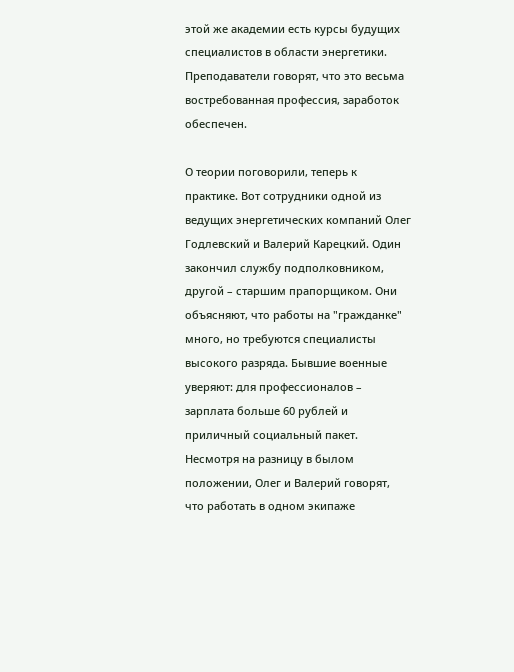этой же академии есть курсы будущих специалистов в области энергетики. Преподаватели говорят, что это весьма востребованная профессия, заработок обеспечен.

О теории поговорили, теперь к практике. Вот сотрудники одной из ведущих энергетических компаний Олег Годлевский и Валерий Карецкий. Один закончил службу подполковником, другой – старшим прапорщиком. Они объясняют, что работы на "гражданке" много, но требуются специалисты высокого разряда. Бывшие военные уверяют: для профессионалов – зарплата больше 60 рублей и приличный социальный пакет. Несмотря на разницу в былом положении, Олег и Валерий говорят, что работать в одном экипаже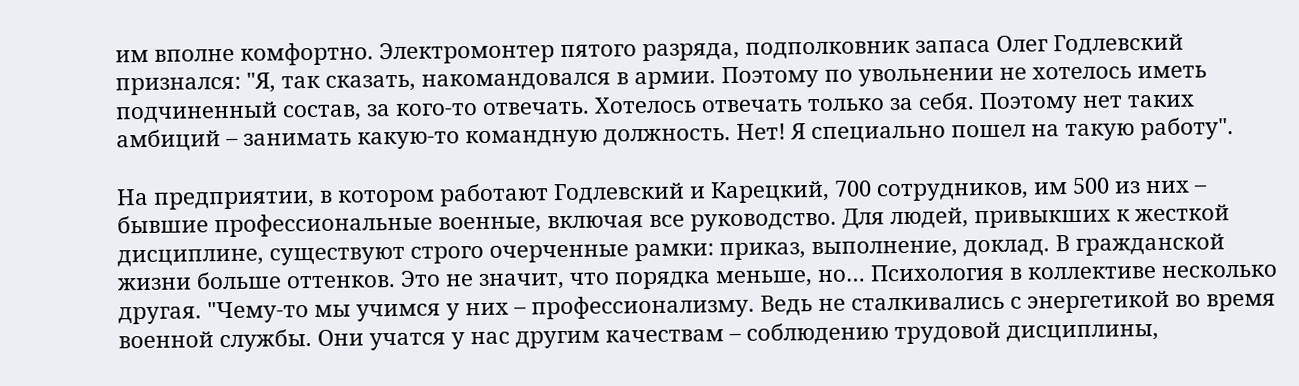им вполне комфортно. Электромонтер пятого разряда, подполковник запаса Олег Годлевский признался: "Я, так сказать, накомандовался в армии. Поэтому по увольнении не хотелось иметь подчиненный состав, за кого-то отвечать. Хотелось отвечать только за себя. Поэтому нет таких амбиций – занимать какую-то командную должность. Нет! Я специально пошел на такую работу".

На предприятии, в котором работают Годлевский и Карецкий, 700 сотрудников, им 500 из них – бывшие профессиональные военные, включая все руководство. Для людей, привыкших к жесткой дисциплине, существуют строго очерченные рамки: приказ, выполнение, доклад. В гражданской жизни больше оттенков. Это не значит, что порядка меньше, но… Психология в коллективе несколько другая. "Чему-то мы учимся у них – профессионализму. Ведь не сталкивались с энергетикой во время военной службы. Они учатся у нас другим качествам – соблюдению трудовой дисциплины,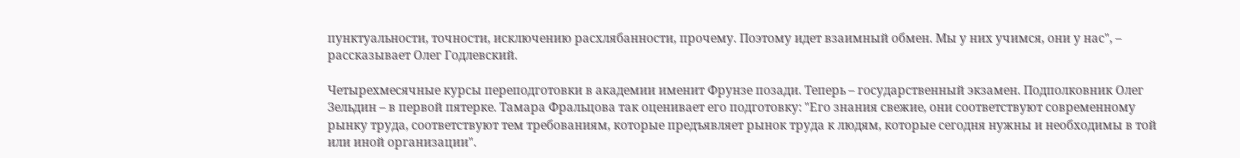пунктуальности, точности, исключению расхлябанности, прочему. Поэтому идет взаимный обмен. Мы у них учимся, они у нас", – рассказывает Олег Годлевский.

Четырехмесячные курсы переподготовки в академии именит Фрунзе позади. Теперь – государственный экзамен. Подполковник Олег Зельдин – в первой пятерке. Тамара Фральцова так оценивает его подготовку: "Его знания свежие, они соответствуют современному рынку труда, соответствуют тем требованиям, которые предъявляет рынок труда к людям, которые сегодня нужны и необходимы в той или иной организации".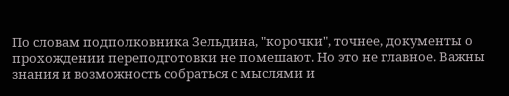По словам подполковника Зельдина, "корочки", точнее, документы о прохождении переподготовки не помешают. Но это не главное. Важны знания и возможность собраться с мыслями и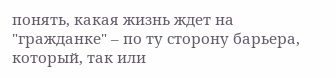понять, какая жизнь ждет на "гражданке" – по ту сторону барьера, который, так или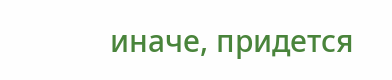иначе, придется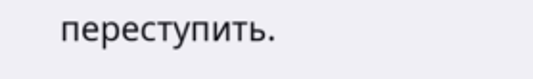переступить.